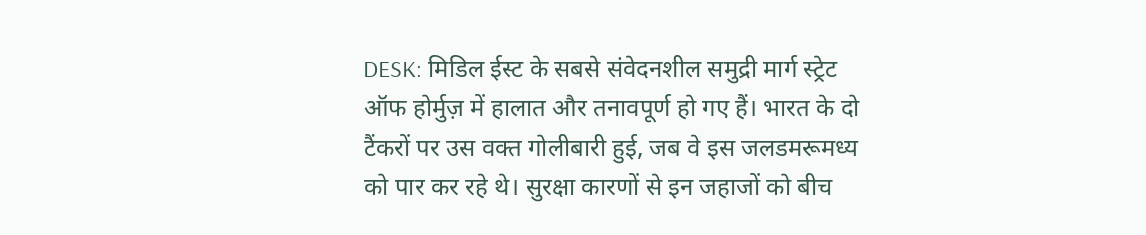DESK: मिडिल ईस्ट के सबसे संवेदनशील समुद्री मार्ग स्ट्रेट ऑफ होर्मुज़ में हालात और तनावपूर्ण हो गए हैं। भारत के दो टैंकरों पर उस वक्त गोलीबारी हुई, जब वे इस जलडमरूमध्य को पार कर रहे थे। सुरक्षा कारणों से इन जहाजों को बीच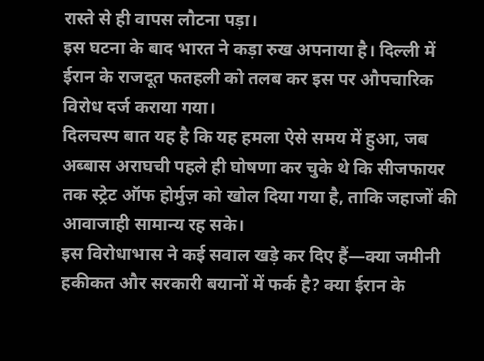रास्ते से ही वापस लौटना पड़ा।
इस घटना के बाद भारत ने कड़ा रुख अपनाया है। दिल्ली में ईरान के राजदूत फतहली को तलब कर इस पर औपचारिक विरोध दर्ज कराया गया।
दिलचस्प बात यह है कि यह हमला ऐसे समय में हुआ, जब अब्बास अराघची पहले ही घोषणा कर चुके थे कि सीजफायर तक स्ट्रेट ऑफ होर्मुज़ को खोल दिया गया है, ताकि जहाजों की आवाजाही सामान्य रह सके।
इस विरोधाभास ने कई सवाल खड़े कर दिए हैं—क्या जमीनी हकीकत और सरकारी बयानों में फर्क है? क्या ईरान के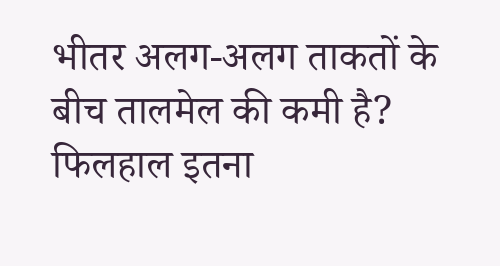भीतर अलग-अलग ताकतों के बीच तालमेल की कमी है?
फिलहाल इतना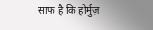साफ है कि होर्मुज़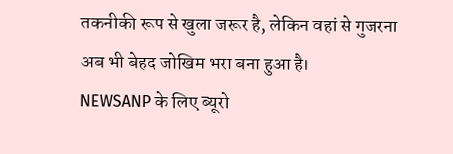तकनीकी रूप से खुला जरूर है, लेकिन वहां से गुजरना अब भी बेहद जोखिम भरा बना हुआ है।
NEWSANP के लिए ब्यूरो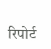रिपोर्ट